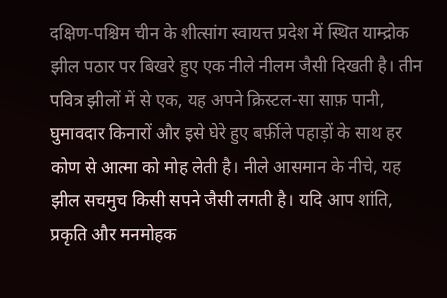दक्षिण-पश्चिम चीन के शीत्सांग स्वायत्त प्रदेश में स्थित याम्द्रोक झील पठार पर बिखरे हुए एक नीले नीलम जैसी दिखती है। तीन पवित्र झीलों में से एक, यह अपने क्रिस्टल-सा साफ़ पानी, घुमावदार किनारों और इसे घेरे हुए बर्फ़ीले पहाड़ों के साथ हर कोण से आत्मा को मोह लेती है। नीले आसमान के नीचे, यह झील सचमुच किसी सपने जैसी लगती है। यदि आप शांति, प्रकृति और मनमोहक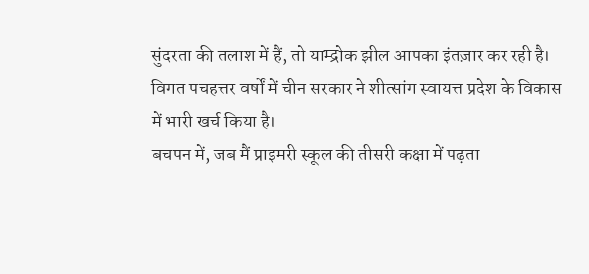सुंदरता की तलाश में हैं, तो याम्द्रोक झील आपका इंतज़ार कर रही है।
विगत पचहत्तर वर्षों में चीन सरकार ने शीत्सांग स्वायत्त प्रदेश के विकास में भारी खर्च किया है।
बचपन में, जब मैं प्राइमरी स्कूल की तीसरी कक्षा में पढ़ता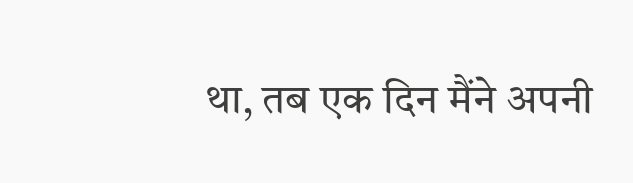था, तब एक दिन मैंने अपनी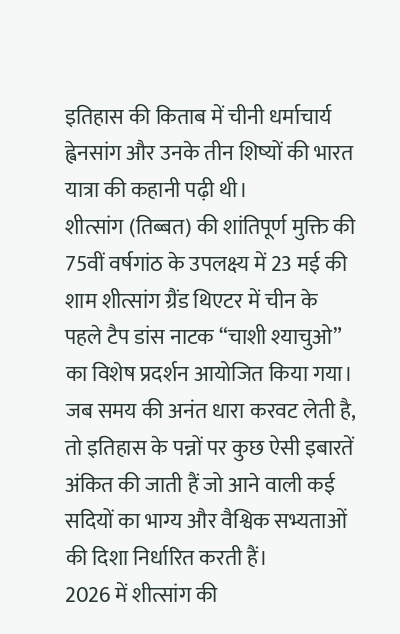इतिहास की किताब में चीनी धर्माचार्य ह्वेनसांग और उनके तीन शिष्यों की भारत यात्रा की कहानी पढ़ी थी।
शीत्सांग (तिब्बत) की शांतिपूर्ण मुक्ति की 75वीं वर्षगांठ के उपलक्ष्य में 23 मई की शाम शीत्सांग ग्रैंड थिएटर में चीन के पहले टैप डांस नाटक “चाशी श्याचुओ” का विशेष प्रदर्शन आयोजित किया गया।
जब समय की अनंत धारा करवट लेती है, तो इतिहास के पन्नों पर कुछ ऐसी इबारतें अंकित की जाती हैं जो आने वाली कई सदियों का भाग्य और वैश्विक सभ्यताओं की दिशा निर्धारित करती हैं।
2026 में शीत्सांग की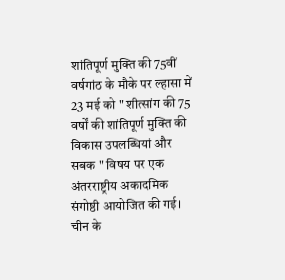शांतिपूर्ण मुक्ति की 75वीं वर्षगांठ के मौके पर ल्हासा में 23 मई को " शीत्सांग की 75 वर्षों की शांतिपूर्ण मुक्ति की विकास उपलब्धियां और सबक " विषय पर एक अंतरराष्ट्रीय अकादमिक संगोष्ठी आयोजित की गई।
चीन के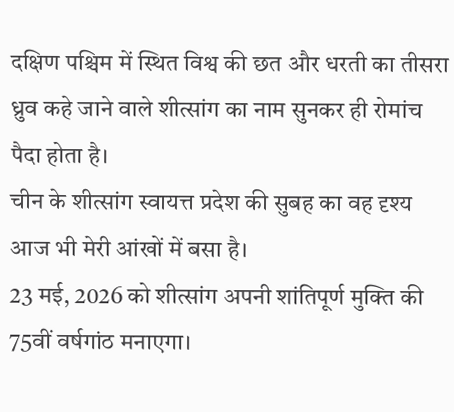दक्षिण पश्चिम में स्थित विश्व की छत और धरती का तीसरा ध्रुव कहे जाने वाले शीत्सांग का नाम सुनकर ही रोमांच पैदा होता है।
चीन के शीत्सांग स्वायत्त प्रदेश की सुबह का वह दृश्य आज भी मेरी आंखों में बसा है।
23 मई, 2026 को शीत्सांग अपनी शांतिपूर्ण मुक्ति की 75वीं वर्षगांठ मनाएगा।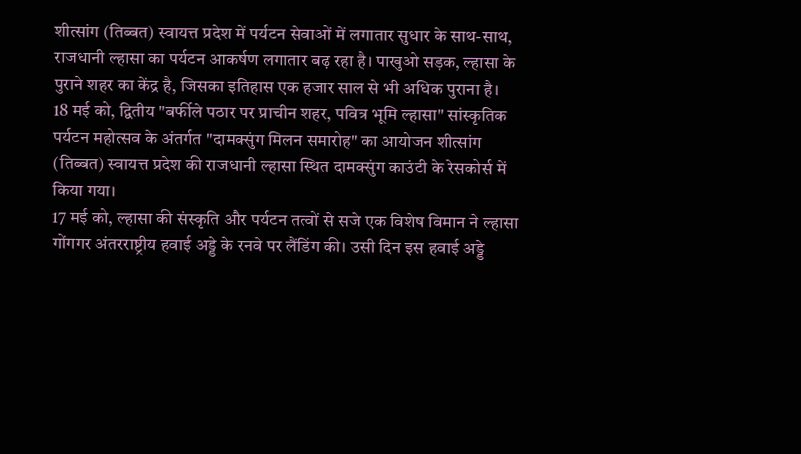शीत्सांग (तिब्बत) स्वायत्त प्रदेश में पर्यटन सेवाओं में लगातार सुधार के साथ-साथ, राजधानी ल्हासा का पर्यटन आकर्षण लगातार बढ़ रहा है। पाखुओ सड़क, ल्हासा के पुराने शहर का केंद्र है, जिसका इतिहास एक हजार साल से भी अधिक पुराना है।
18 मई को, द्वितीय "बर्फीले पठार पर प्राचीन शहर, पवित्र भूमि ल्हासा" सांस्कृतिक पर्यटन महोत्सव के अंतर्गत "दामक्सुंग मिलन समारोह" का आयोजन शीत्सांग (तिब्बत) स्वायत्त प्रदेश की राजधानी ल्हासा स्थित दामक्सुंग काउंटी के रेसकोर्स में किया गया।
17 मई को, ल्हासा की संस्कृति और पर्यटन तत्वों से सजे एक विशेष विमान ने ल्हासा गोंगगर अंतरराष्ट्रीय हवाई अड्डे के रनवे पर लैंडिंग की। उसी दिन इस हवाई अड्डे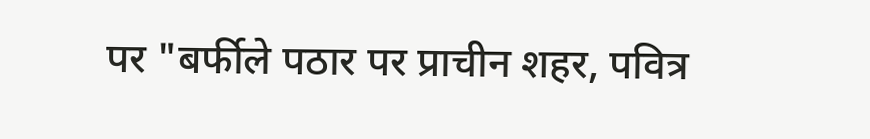पर "बर्फीले पठार पर प्राचीन शहर, पवित्र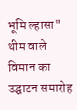भूमि ल्हासा" थीम वाले विमान का उद्घाटन समारोह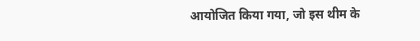आयोजित किया गया, जो इस थीम के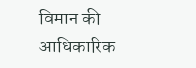विमान की आधिकारिक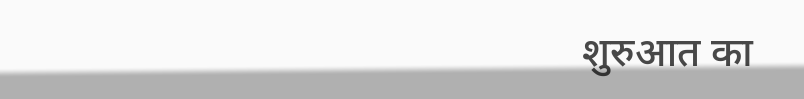शुरुआत का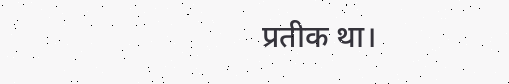प्रतीक था।